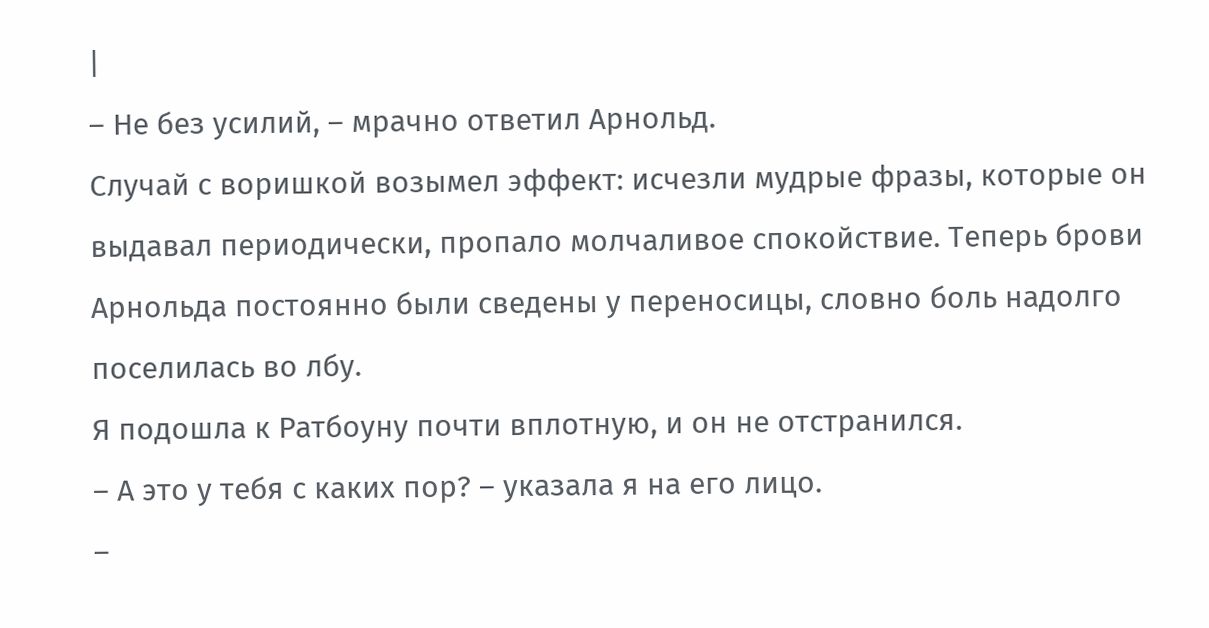|
– Не без усилий, – мрачно ответил Арнольд.
Случай с воришкой возымел эффект: исчезли мудрые фразы, которые он выдавал периодически, пропало молчаливое спокойствие. Теперь брови Арнольда постоянно были сведены у переносицы, словно боль надолго поселилась во лбу.
Я подошла к Ратбоуну почти вплотную, и он не отстранился.
– А это у тебя с каких пор? – указала я на его лицо.
–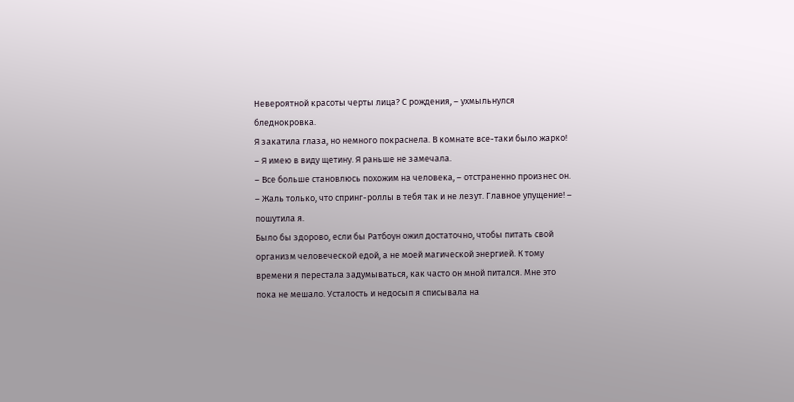Невероятной красоты черты лица? С рождения, – ухмыльнулся бледнокровка.
Я закатила глаза, но немного покраснела. В комнате все-таки было жарко!
– Я имею в виду щетину. Я раньше не замечала.
– Все больше становлюсь похожим на человека, – отстраненно произнес он.
– Жаль только, что спринг-роллы в тебя так и не лезут. Главное упущение! – пошутила я.
Было бы здорово, если бы Ратбоун ожил достаточно, чтобы питать свой организм человеческой едой, а не моей магической энергией. К тому времени я перестала задумываться, как часто он мной питался. Мне это пока не мешало. Усталость и недосып я списывала на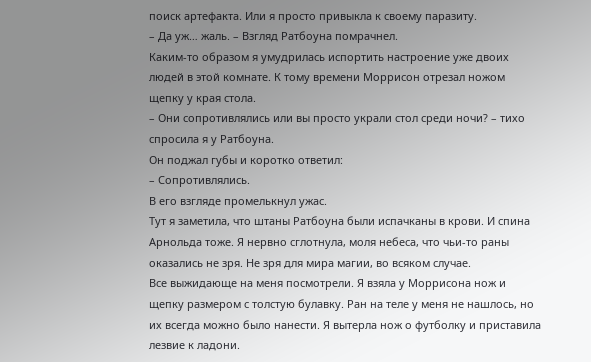поиск артефакта. Или я просто привыкла к своему паразиту.
– Да уж… жаль. – Взгляд Ратбоуна помрачнел.
Каким-то образом я умудрилась испортить настроение уже двоих людей в этой комнате. К тому времени Моррисон отрезал ножом щепку у края стола.
– Они сопротивлялись или вы просто украли стол среди ночи? – тихо спросила я у Ратбоуна.
Он поджал губы и коротко ответил:
– Сопротивлялись.
В его взгляде промелькнул ужас.
Тут я заметила, что штаны Ратбоуна были испачканы в крови. И спина Арнольда тоже. Я нервно сглотнула, моля небеса, что чьи-то раны оказались не зря. Не зря для мира магии, во всяком случае.
Все выжидающе на меня посмотрели. Я взяла у Моррисона нож и щепку размером с толстую булавку. Ран на теле у меня не нашлось, но их всегда можно было нанести. Я вытерла нож о футболку и приставила лезвие к ладони.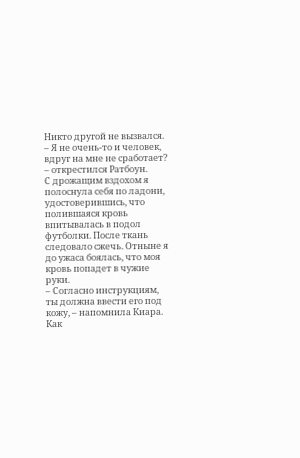Никто другой не вызвался.
– Я не очень-то и человек, вдруг на мне не сработает? – открестился Ратбоун.
С дрожащим вздохом я полоснула себя по ладони, удостоверившись, что полившаяся кровь впитывалась в подол футболки. После ткань следовало сжечь. Отныне я до ужаса боялась, что моя кровь попадет в чужие руки.
– Согласно инструкциям, ты должна ввести его под кожу, – напомнила Киара.
Как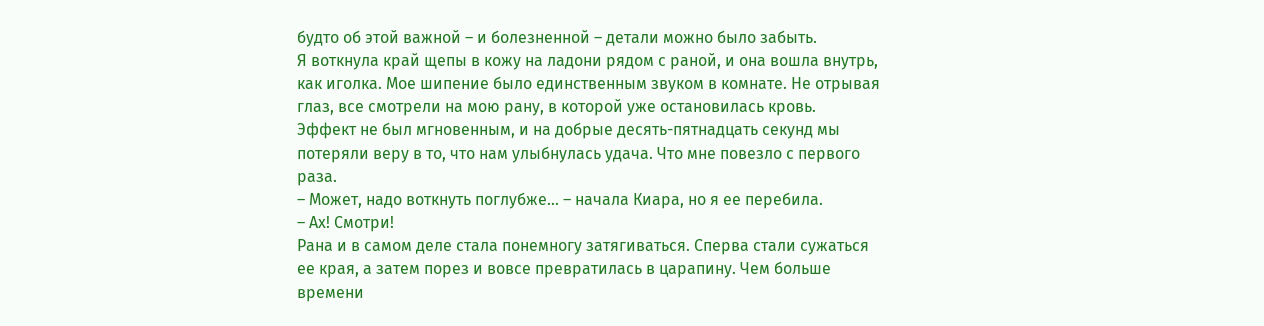будто об этой важной – и болезненной – детали можно было забыть.
Я воткнула край щепы в кожу на ладони рядом с раной, и она вошла внутрь, как иголка. Мое шипение было единственным звуком в комнате. Не отрывая глаз, все смотрели на мою рану, в которой уже остановилась кровь.
Эффект не был мгновенным, и на добрые десять-пятнадцать секунд мы потеряли веру в то, что нам улыбнулась удача. Что мне повезло с первого раза.
– Может, надо воткнуть поглубже… – начала Киара, но я ее перебила.
– Ах! Смотри!
Рана и в самом деле стала понемногу затягиваться. Сперва стали сужаться ее края, а затем порез и вовсе превратилась в царапину. Чем больше времени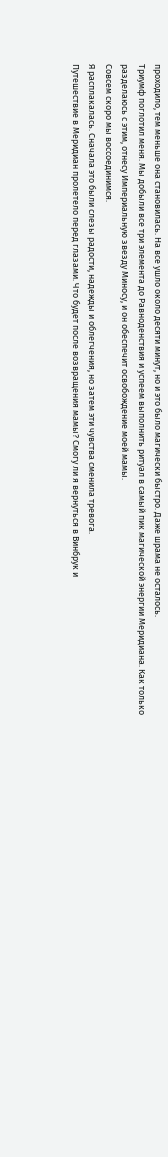проходило, тем меньше она становилась. На все ушло около десяти минут, но и это было магически быстро. Даже шрама не осталось.
Триумф поглотил меня. Мы добыли все три элемента до Равноденствия и успеем выполнить ритуал в самый пик магической энергии Меридиана. Как только разделаюсь с этим, отнесу Империальную звезду Миносу, и он обеспечит освобождение моей мамы.
Совсем скоро мы воссоединимся.
Я расплакалась. Сначала это были слезы радости, надежды и облегчения, но затем эти чувства сменила тревога.
Путешествие в Меридиан пролетело перед глазами. Что будет после возвращения мамы? Смогу ли я вернуться в Винбрук и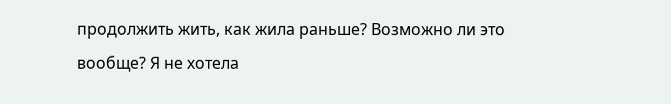продолжить жить, как жила раньше? Возможно ли это вообще? Я не хотела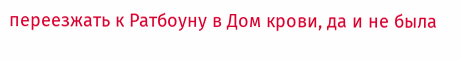переезжать к Ратбоуну в Дом крови, да и не была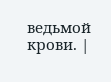ведьмой крови. |